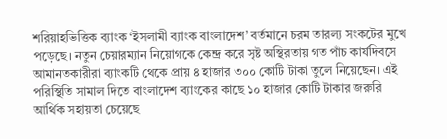শরিয়াহভিত্তিক ব্যাংক ‘ইসলামী ব্যাংক বাংলাদেশ’ বর্তমানে চরম তারল্য সংকটের মুখে পড়েছে। নতুন চেয়ারম্যান নিয়োগকে কেন্দ্র করে সৃষ্ট অস্থিরতায় গত পাঁচ কার্যদিবসে আমানতকারীরা ব্যাংকটি থেকে প্রায় ৪ হাজার ৩০০ কোটি টাকা তুলে নিয়েছেন। এই পরিস্থিতি সামাল দিতে বাংলাদেশ ব্যাংকের কাছে ১০ হাজার কোটি টাকার জরুরি আর্থিক সহায়তা চেয়েছে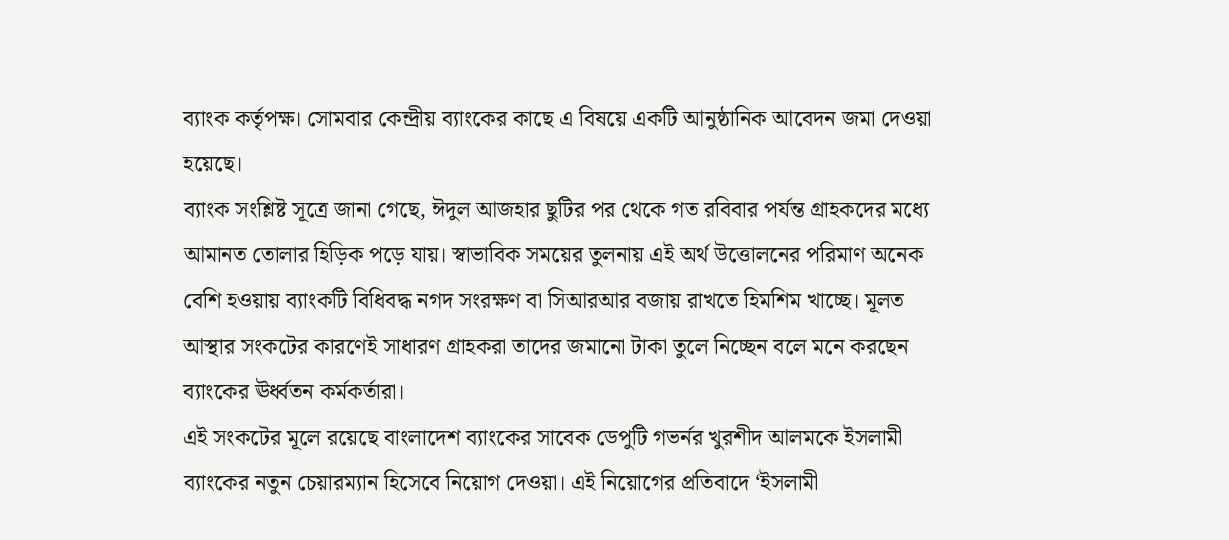ব্যাংক কর্তৃপক্ষ। সোমবার কেন্দ্রীয় ব্যাংকের কাছে এ বিষয়ে একটি আনুষ্ঠানিক আবেদন জমা দেওয়া হয়েছে।
ব্যাংক সংশ্লিষ্ট সূত্রে জানা গেছে, ঈদুল আজহার ছুটির পর থেকে গত রবিবার পর্যন্ত গ্রাহকদের মধ্যে আমানত তোলার হিড়িক পড়ে যায়। স্বাভাবিক সময়ের তুলনায় এই অর্থ উত্তোলনের পরিমাণ অনেক বেশি হওয়ায় ব্যাংকটি বিধিবদ্ধ নগদ সংরক্ষণ বা সিআরআর বজায় রাখতে হিমশিম খাচ্ছে। মূলত আস্থার সংকটের কারণেই সাধারণ গ্রাহকরা তাদের জমানো টাকা তুলে নিচ্ছেন বলে মনে করছেন ব্যাংকের ঊর্ধ্বতন কর্মকর্তারা।
এই সংকটের মূলে রয়েছে বাংলাদেশ ব্যাংকের সাবেক ডেপুটি গভর্নর খুরশীদ আলমকে ইসলামী ব্যাংকের নতুন চেয়ারম্যান হিসেবে নিয়োগ দেওয়া। এই নিয়োগের প্রতিবাদে ‘ইসলামী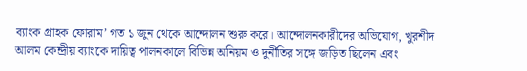ব্যাংক গ্রাহক ফোরাম’ গত ১ জুন থেকে আন্দোলন শুরু করে। আন্দোলনকারীদের অভিযোগ, খুরশীদ আলম কেন্দ্রীয় ব্যাংকে দায়িত্ব পালনকালে বিভিন্ন অনিয়ম ও দুর্নীতির সঙ্গে জড়িত ছিলেন এবং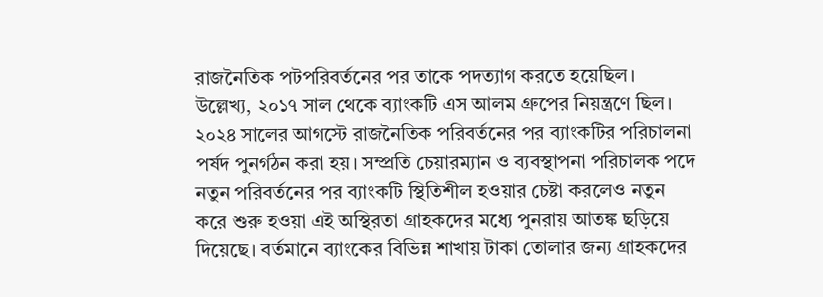রাজনৈতিক পটপরিবর্তনের পর তাকে পদত্যাগ করতে হয়েছিল।
উল্লেখ্য, ২০১৭ সাল থেকে ব্যাংকটি এস আলম গ্রুপের নিয়ন্ত্রণে ছিল। ২০২৪ সালের আগস্টে রাজনৈতিক পরিবর্তনের পর ব্যাংকটির পরিচালনা পর্ষদ পুনর্গঠন করা হয়। সম্প্রতি চেয়ারম্যান ও ব্যবস্থাপনা পরিচালক পদে নতুন পরিবর্তনের পর ব্যাংকটি স্থিতিশীল হওয়ার চেষ্টা করলেও নতুন করে শুরু হওয়া এই অস্থিরতা গ্রাহকদের মধ্যে পুনরায় আতঙ্ক ছড়িয়ে দিয়েছে। বর্তমানে ব্যাংকের বিভিন্ন শাখায় টাকা তোলার জন্য গ্রাহকদের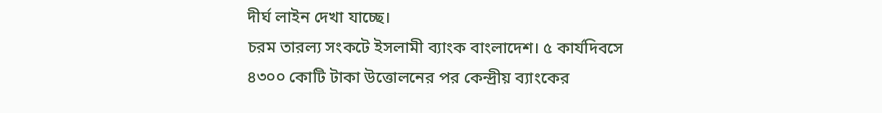দীর্ঘ লাইন দেখা যাচ্ছে।
চরম তারল্য সংকটে ইসলামী ব্যাংক বাংলাদেশ। ৫ কার্যদিবসে ৪৩০০ কোটি টাকা উত্তোলনের পর কেন্দ্রীয় ব্যাংকের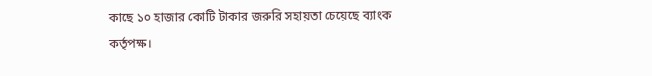কাছে ১০ হাজার কোটি টাকার জরুরি সহায়তা চেয়েছে ব্যাংক কর্তৃপক্ষ।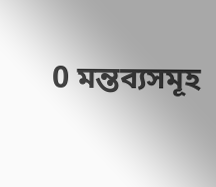0 মন্তব্যসমূহ